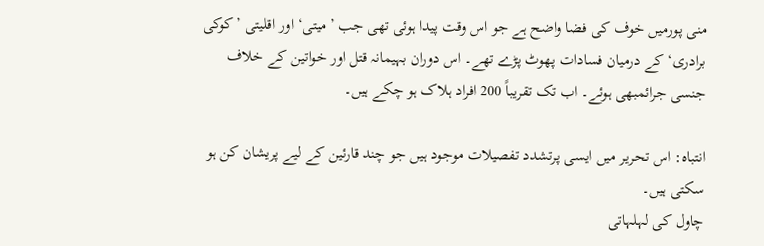منی پورمیں خوف کی فضا واضح ہے جو اس وقت پیدا ہوئی تھی جب ’میتی‘ اور اقلیتی ’کوکی برادری‘ کے درمیان فسادات پھوٹ پڑے تھے۔ اس دوران بہیمانہ قتل اور خواتین کے خلاف جنسی جرائمبھی ہوئے۔ اب تک تقریباً 200 افراد ہلاک ہو چکے ہیں۔

انتباہ: اس تحریر میں ایسی پرتشدد تفصیلات موجود ہیں جو چند قارئین کے لیے پریشان کن ہو سکتی ہیں۔
چاول کی لہلہاتی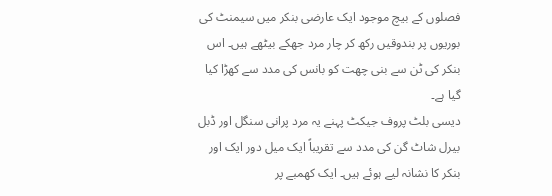فصلوں کے بیچ موجود ایک عارضی بنکر میں سیمنٹ کی بوریوں پر بندوقیں رکھ کر چار مرد جھکے بیٹھے ہیں۔ اس بنکر کی ٹن سے بنی چھت کو بانس کی مدد سے کھڑا کیا گیا ہے۔
دیسی بلٹ پروف جیکٹ پہنے یہ مرد پرانی سنگل اور ڈبل بیرل شاٹ گن کی مدد سے تقریباً ایک میل دور ایک اور بنکر کا نشانہ لیے ہوئے ہیں۔ ایک کھمبے پر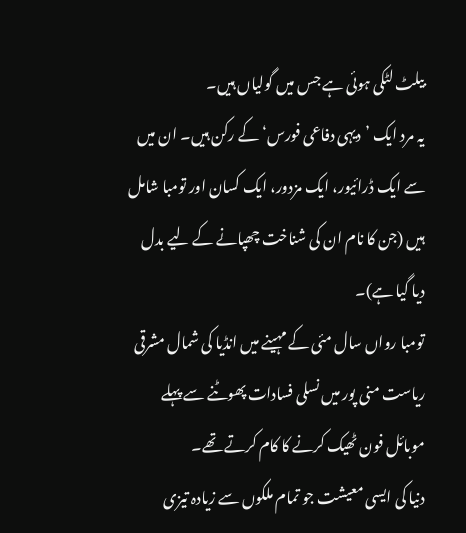بیلٹ لٹکی ہوئی ہے جس میں گولیاں ہیں۔
یہ مرد ایک ’دیہی دفاعی فورس‘ کے رکن ہیں۔ ان میں سے ایک ڈرائیور، ایک مزدور، ایک کسان اور تومبا شامل ہیں (جن کا نام ان کی شناخت چھپانے کے لیے بدل دیا گیا ہے)۔
تومبا رواں سال مئی کے مہینے میں انڈیا کی شمال مشرقی ریاست منی پور میں نسلی فسادات پھوٹنے سے پہلے موبائل فون ٹھیک کرنے کا کام کرتے تھے۔
دنیا کی ایسی معیشت جو تمام ملکوں سے زیادہ تیزی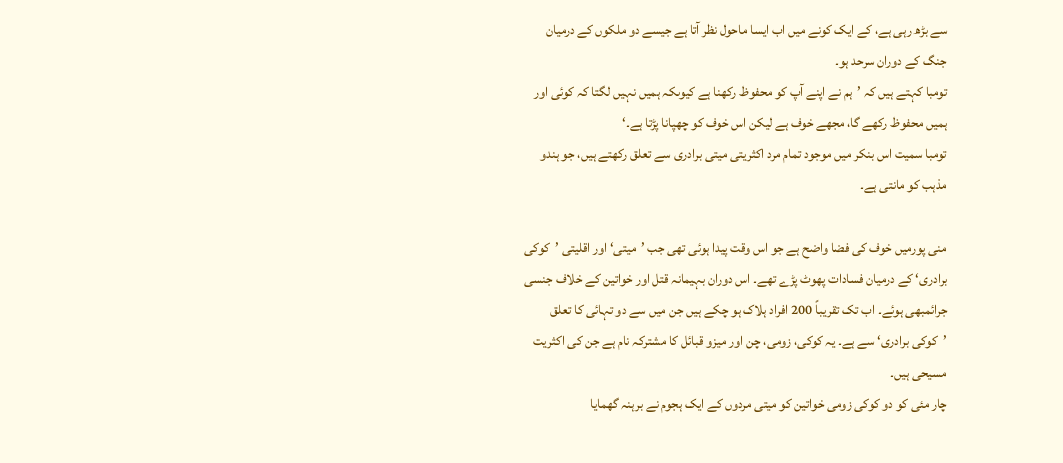سے بڑھ رہی ہے، کے ایک کونے میں اب ایسا ماحول نظر آتا ہے جیسے دو ملکوں کے درمیان جنگ کے دوران سرحد ہو۔
تومبا کہتے ہیں کہ ’ہم نے اپنے آپ کو محفوظ رکھنا ہے کیوںکہ ہمیں نہیں لگتا کہ کوئی اور ہمیں محفوظ رکھے گا، مجھے خوف ہے لیکن اس خوف کو چھپانا پڑتا ہے۔‘
تومبا سمیت اس بنکر میں موجود تمام مرد اکثریتی میتی برادری سے تعلق رکھتے ہیں، جو ہندو مذہب کو مانتی ہے۔

منی پورمیں خوف کی فضا واضح ہے جو اس وقت پیدا ہوئی تھی جب ’میتی‘ اور اقلیتی ’کوکی برادری‘ کے درمیان فسادات پھوٹ پڑے تھے۔ اس دوران بہیمانہ قتل اور خواتین کے خلاف جنسی جرائمبھی ہوئے۔ اب تک تقریباً 200 افراد ہلاک ہو چکے ہیں جن میں سے دو تہائی کا تعلق ’کوکی برادری‘ سے ہے۔ یہ کوکی، زومی، چن اور میزو قبائل کا مشترکہ نام ہے جن کی اکثریت مسیحی ہیں۔
چار مئی کو دو کوکی زومی خواتین کو میتی مردوں کے ایک ہجوم نے برہنہ گھمایا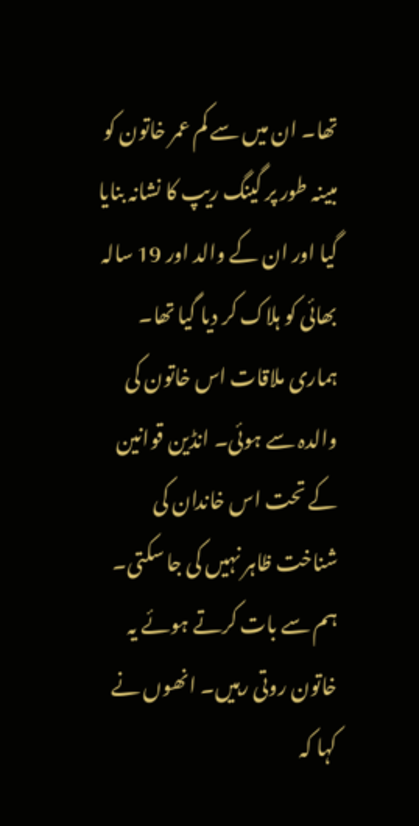تھا۔ ان میں سے کم عمر خاتون کو مبینہ طور پر گینگ ریپ کا نشانہ بنایا گیا اور ان کے والد اور 19 سالہ بھائی کو ہلاک کر دیا گیا تھا۔
ہماری ملاقات اس خاتون کی والدہ سے ہوئی۔ انڈین قوانین کے تحت اس خاندان کی شناخت ظاہر نہیں کی جا سکتی۔
ہم سے بات کرتے ہوئے یہ خاتون روتی رہیں۔ انھوں نے کہا کہ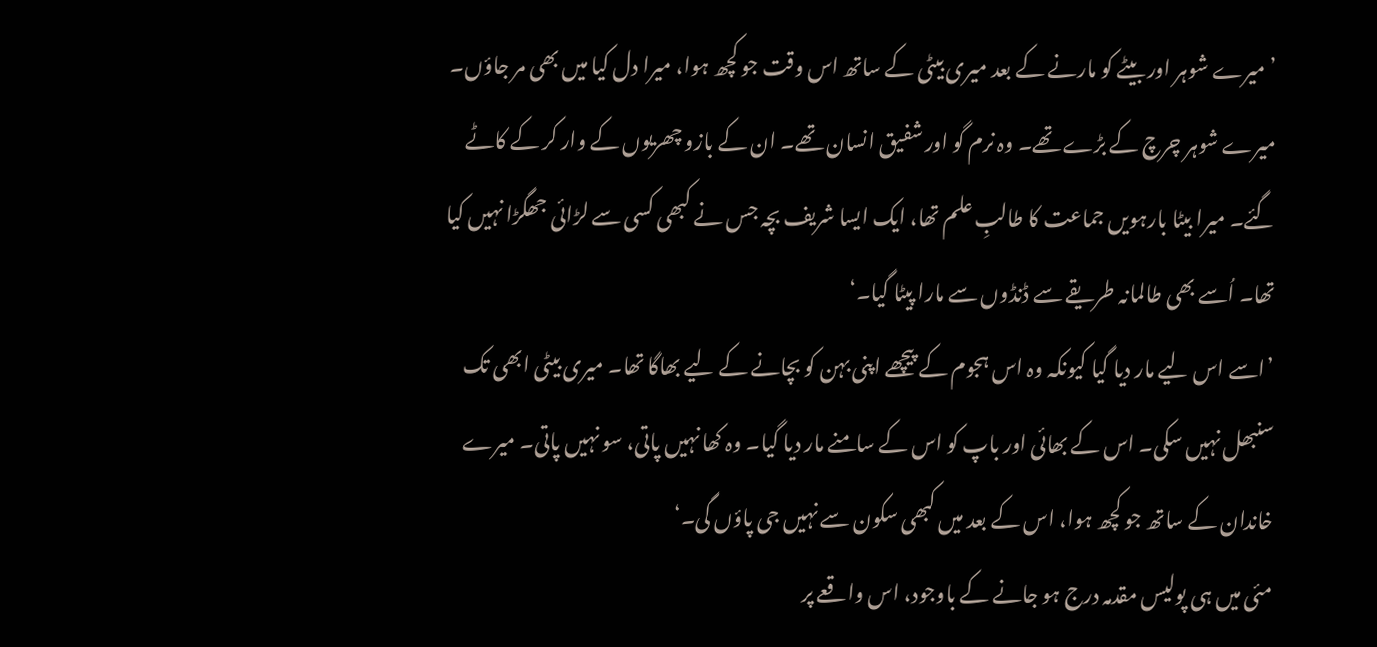’میرے شوہر اور بیٹے کو مارنے کے بعد میری بیٹی کے ساتھ اس وقت جو کچھ ہوا، میرا دل کیا میں بھی مر جاؤں۔ میرے شوہر چرچ کے بڑے تھے۔ وہ نرم گو اور شفیق انسان تھے۔ ان کے بازو چھریوں کے وار کر کے کاٹے گئے۔ میرا بیٹا بارہویں جماعت کا طالبِ علم تھا، ایک ایسا شریف بچہ جس نے کبھی کسی سے لڑائی جھگڑا نہیں کیا تھا۔ اُسے بھی طالمانہ طریقے سے ڈنڈوں سے مارا پیٹا گیا۔‘
’اسے اس لیے مار دیا گیا کیونکہ وہ اس ہجوم کے پیچھے اپنی بہن کو بچانے کے لیے بھاگا تھا۔ میری بیٹی ابھی تک سنبھل نہیں سکی۔ اس کے بھائی اور باپ کو اس کے سامنے مار دیا گیا۔ وہ کھا نہیں پاتی، سو نہیں پاتی۔ میرے خاندان کے ساتھ جو کچھ ہوا، اس کے بعد میں کبھی سکون سے نہیں جی پاؤں گی۔‘
مئی میں ہی پولیس مقدمہ درج ہو جانے کے باوجود، اس واقعے پر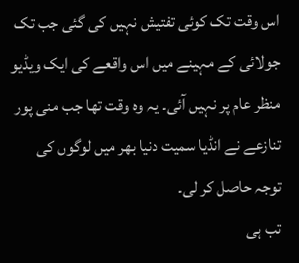اس وقت تک کوئی تفتیش نہیں کی گئی جب تک جولائی کے مہینے میں اس واقعے کی ایک ویڈیو منظر عام پر نہیں آئی۔ یہ وہ وقت تھا جب منی پور تنازعے نے انڈیا سمیت دنیا بھر میں لوگوں کی توجہ حاصل کر لی۔
تب ہی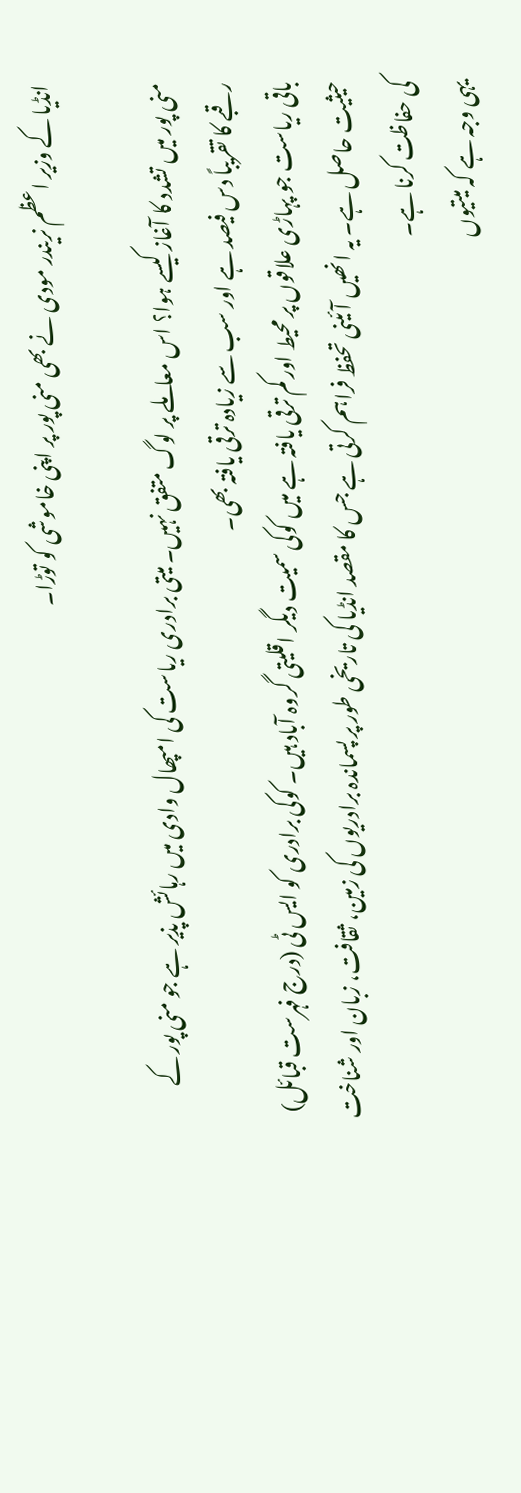انڈیا کے وزیر اعظم نریندر مودی نے بھی منی پور پر اپنی خاموشی کو توڑا۔

منی پور میں تشدد کا آغاز کیسے ہوا؟ اس معاملے پر لوگ متفق نہیں۔ میتی برادری ریاست کی امپھال وادی میں رہائش پذیر ہے جو منی پور کے رقبے کا تقریباً دس فیصد ہے اور سب سے زیادہ ترقی یافتہ بھی۔
باقی ریاست جو پہاڑی علاقوں پر محیط اور کم ترقی یافتہ ہے میں کوکی سمیت دیگر اقلیتی گروہ آباد ہیں۔ کوکی برادری کو ایس ٹی (درج فہرست قبائل) حیثیت حاصل ہے۔ یہ انھیں آئینی تحفظ فراہم کرتی ہے جس کا مقصد انڈیا کی تاریخی طور پر پسماندہ برادریوں کی زمین، ثقافت، زبان اور شناخت کی حفاظت کرنا ہے۔
یہی وجہ ہے کہ میتیوں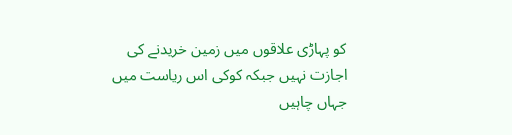کو پہاڑی علاقوں میں زمین خریدنے کی اجازت نہیں جبکہ کوکی اس ریاست میں جہاں چاہیں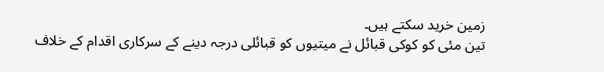زمین خرید سکتے ہیں۔
تین مئی کو کوکی قبائل نے میتیوں کو قبائلی درجہ دینے کے سرکاری اقدام کے خلاف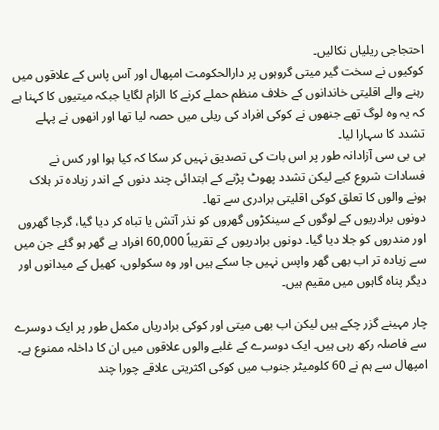احتجاجی ریلیاں نکالیں۔
کوکیوں نے سخت گیر میتی گروہوں پر دارالحکومت امپھال اور آس پاس کے علاقوں میں رہنے والے اقلیتی خاندانوں کے خلاف منظم حملے کرنے کا الزام لگایا جبکہ میتیوں کا کہنا ہے کہ یہ وہ لوگ تھے جنھوں نے کوکی افراد کی ریلی میں حصہ لیا تھا اور انھوں نے پہلے تشدد کا سہارا لیا۔
بی بی سی آزادانہ طور پر اس بات کی تصدیق نہیں کر سکا کہ کیا ہوا اور کس نے فسادات شروع کیے لیکن تشدد پھوٹ پڑنے کے ابتدائی چند دنوں کے اندر زیادہ تر ہلاک ہونے والوں کا تعلق کوکی اقلیتی برادری سے تھا۔
دونوں برادریوں کے لوگوں کے سینکڑوں گھروں کو نذر آتش یا تباہ کر دیا گیا، گرجا گھروں اور مندروں کو جلا دیا گیا۔ دونوں برادریوں کے تقریباً 60,000 افراد بے گھر ہو گئے جن میں سے زیادہ تر اب بھی گھر واپس نہیں جا سکے ہیں اور وہ سکولوں، کھیل کے میدانوں اور دیگر پناہ گاہوں میں مقیم ہیں۔

چار مہینے گزر چکے ہیں لیکن اب بھی میتی اور کوکی برادریاں مکمل طور پر ایک دوسرے سے فاصلہ رکھ رہی ہیں۔ ایک دوسرے کے غلبے والوں علاقوں میں ان کا داخلہ ممنوع ہے۔
امپھال سے ہم نے 60 کلومیٹر جنوب میں کوکی اکثریتی علاقے چورا چند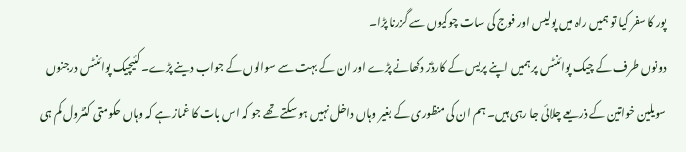پور کا سفر کیا تو ہمیں راہ میں پولیس اور فوج کی سات چوکیوں سے گزرنا پڑا۔
دونوں طرف کے چیک پوائنٹس پر ہمیں اپنے پریس کے کارڈز دکھانے پڑے اور ان کے بہت سے سوالوں کے جواب دینے پڑے۔ کئیچیک پوائنٹس درجنوں سویلین خواتین کے ذریعے چلائی جا رہی ہیں۔ ہم ان کی منظوری کے بغیر وہاں داخل نہیں ہو سکتے تھے جو کہ اس بات کا غماز ہے کہ وہاں حکومتی کنٹرول کم ہی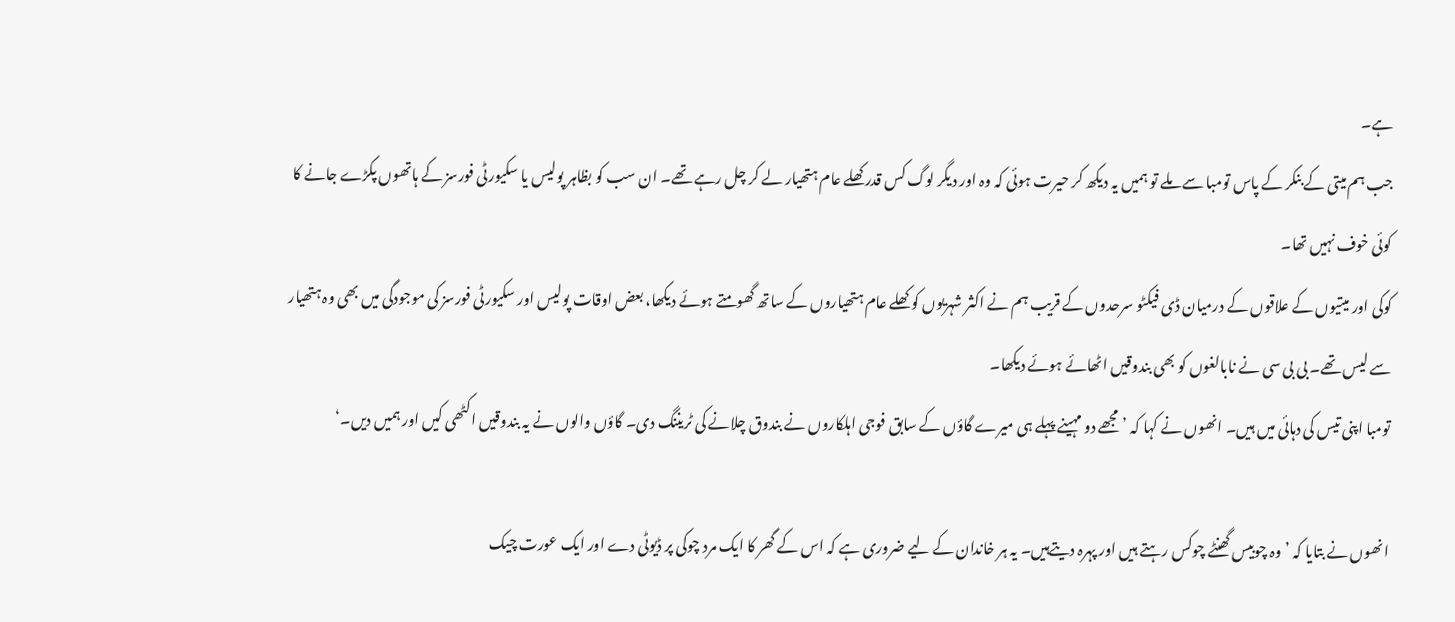ہے۔
جب ہم میتی کے بنکر کے پاس تومبا سے ملے تو ہمیں یہ دیکھ کر حیرت ہوئی کہ وہ اور دیگر لوگ کس قدر کھلے عام ہتھیار لے کر چل رہے تھے۔ ان سب کو بظاہر پولیس یا سکیورٹی فورسز کے ہاتھوں پکڑے جانے کا کوئی خوف نہیں تھا۔
کوکی اور میتیوں کے علاقوں کے درمیان ڈی فیکٹو سرحدوں کے قریب ہم نے اکثر شہریوں کو کھلے عام ہتھیاروں کے ساتھ گھومتے ہوئے دیکھا، بعض اوقات پولیس اور سکیورٹی فورسز کی موجودگی میں بھی وہ ہتھیار سے لیس تھے۔ بی بی سی نے نابالغوں کو بھی بندوقیں اٹھائے ہوئے دیکھا۔
تومبا اپنی تیس کی دہائی میں ہیں۔ انھوں نے کہا کہ ’مجھے دو مہینے پہلے ہی میرے گاؤں کے سابق فوجی اہلکاروں نے بندوق چلانے کی ٹریننگ دی۔ گاؤں والوں نے یہ بندوقیں اکٹھی کیں اور ہمیں دیں۔‘

انھوں نے بتایا کہ ’وہ چوبیس گھنٹے چوکس رہتے ہیں اور پہرہ دیتےہیں۔ یہ ہر خاندان کے لیے ضروری ہے کہ اس کے گھر کا ایک مرد چوکی پر ڈیوٹی دے اور ایک عورت چیک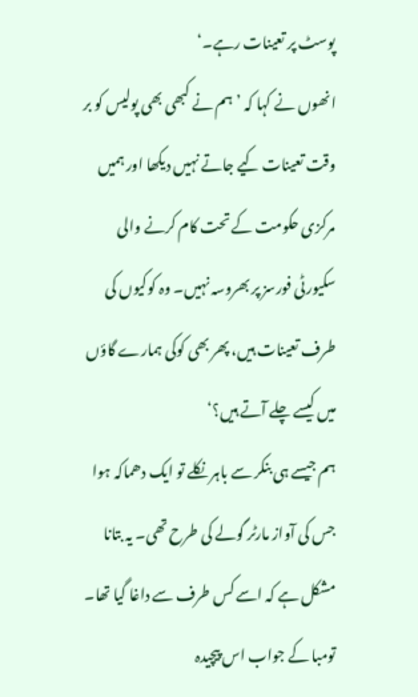پوسٹ پر تعینات رہے۔‘
انھوں نے کہا کہ ’ہم نے کبھی بھی پولیس کو بر وقت تعینات کیے جاتے نہیں دیکھا اور ہمیں مرکزی حکومت کے تحت کام کرنے والی سکیورٹی فورسز پر بھروسہ نہیں۔ وہ کوکیوں کی طرف تعینات ہیں، پھر بھی کوکی ہمارے گاؤں میں کیسے چلے آتے ہیں؟‘
ہم جیسے ہی بنکر سے باہر نکلے تو ایک دھماکہ ہوا جس کی آواز مارٹر گولے کی طرح تھی۔ یہ بتانا مشکل ہے کہ اسے کس طرف سے داغا گیا تھا۔
تومبا کے جواب اس پیچیدہ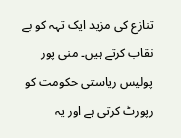تنازع کی مزید ایک تہہ کو بے نقاب کرتے ہیں۔ منی پور پولیس ریاستی حکومت کو رپورٹ کرتی ہے اور یہ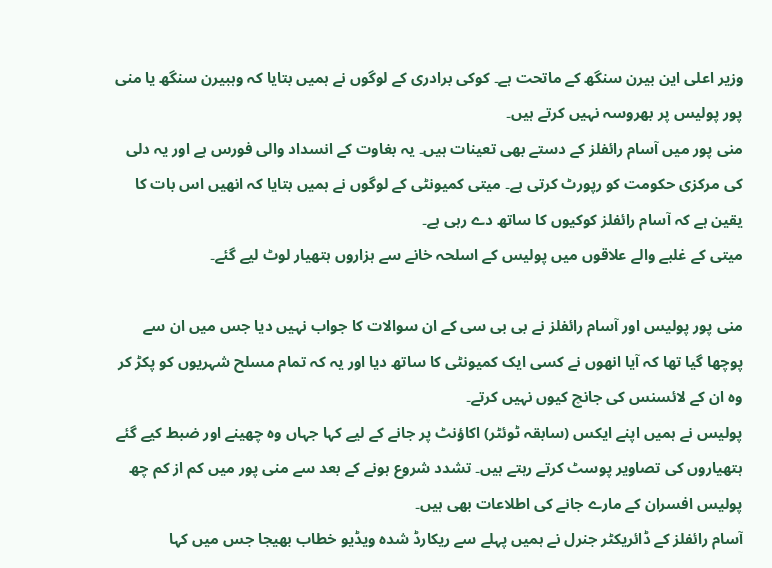وزیر اعلی این بیرن سنگھ کے ماتحت ہے۔ کوکی برادری کے لوگوں نے ہمیں بتایا کہ وہبیرن سنگھ یا منی پور پولیس پر بھروسہ نہیں کرتے ہیں۔
منی پور میں آسام رائفلز کے دستے بھی تعینات ہیں۔ یہ بغاوت کے انسداد والی فورس ہے اور یہ دلی کی مرکزی حکومت کو رپورٹ کرتی ہے۔ میتی کمیونٹی کے لوگوں نے ہمیں بتایا کہ انھیں اس بات کا یقین ہے کہ آسام رائفلز کوکیوں کا ساتھ دے رہی ہے۔
میتی کے غلبے والے علاقوں میں پولیس کے اسلحہ خانے سے ہزاروں ہتھیار لوٹ لیے گئے۔

منی پور پولیس اور آسام رائفلز نے بی بی سی کے ان سوالات کا جواب نہیں دیا جس میں ان سے پوچھا گیا تھا کہ آیا انھوں نے کسی ایک کمیونٹی کا ساتھ دیا اور یہ کہ تمام مسلح شہریوں کو پکڑ کر وہ ان کے لائسنس کی جانچ کیوں نہیں کرتے۔
پولیس نے ہمیں اپنے ایکس (سابقہ ٹوئٹر) اکاؤنٹ پر جانے کے لیے کہا جہاں وہ چھینے اور ضبط کیے گئے ہتھیاروں کی تصاویر پوسٹ کرتے رہتے ہیں۔ تشدد شروع ہونے کے بعد سے منی پور میں کم از کم چھ پولیس افسران کے مارے جانے کی اطلاعات بھی ہیں۔
آسام رائفلز کے ڈائریکٹر جنرل نے ہمیں پہلے سے ریکارڈ شدہ ویڈیو خطاب بھیجا جس میں کہا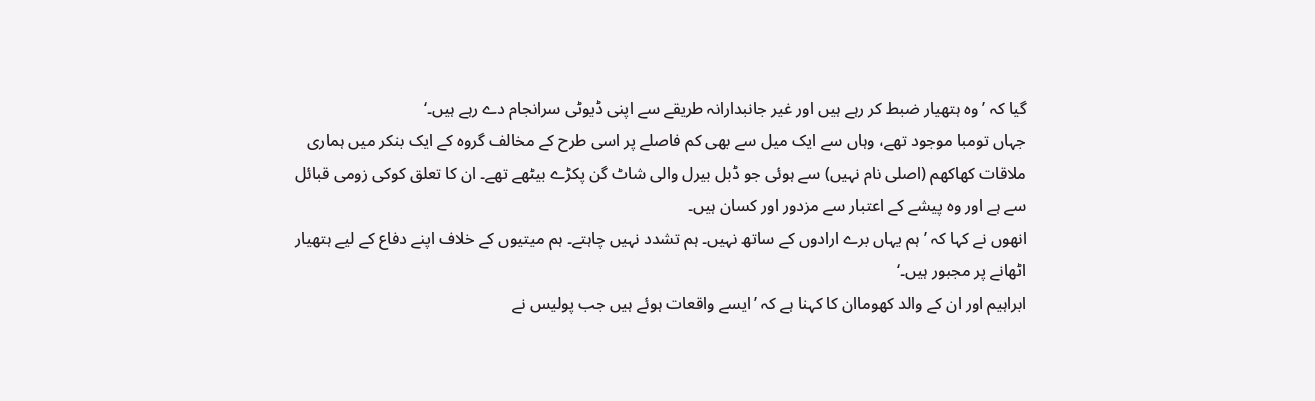گیا کہ ’وہ ہتھیار ضبط کر رہے ہیں اور غیر جانبدارانہ طریقے سے اپنی ڈیوٹی سرانجام دے رہے ہیں۔‘
جہاں تومبا موجود تھے، وہاں سے ایک میل سے بھی کم فاصلے پر اسی طرح کے مخالف گروہ کے ایک بنکر میں ہماری ملاقات کھاکھم (اصلی نام نہیں) سے ہوئی جو ڈبل بیرل والی شاٹ گن پکڑے بیٹھے تھے۔ ان کا تعلق کوکی زومی قبائل سے ہے اور وہ پیشے کے اعتبار سے مزدور اور کسان ہیں۔
انھوں نے کہا کہ ’ہم یہاں برے ارادوں کے ساتھ نہیں۔ ہم تشدد نہیں چاہتے۔ ہم میتیوں کے خلاف اپنے دفاع کے لیے ہتھیار اٹھانے پر مجبور ہیں۔‘
ابراہیم اور ان کے والد کھوماان کا کہنا ہے کہ ’ایسے واقعات ہوئے ہیں جب پولیس نے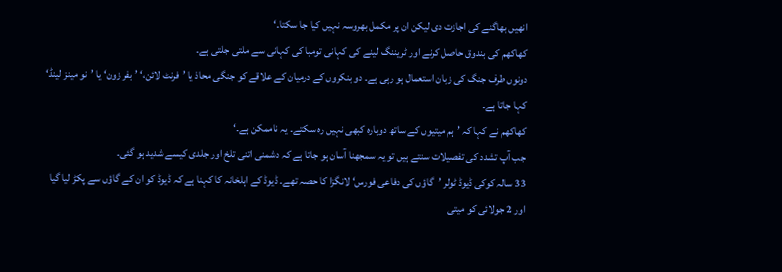انھیں بھاگنے کی اجازت دی لیکن ان پر مکمل بھروسہ نہیں کیا جا سکتا۔‘
کھاکھم کی بندوق حاصل کرنے اور ٹریننگ لینے کی کہانی تومبا کی کہانی سے ملتی جلتی ہے۔
دونوں طرف جنگ کی زبان استعمال ہو رہی ہے۔ دو بنکروں کے درمیان کے علاقے کو جنگی محاذ یا ’فرنٹ لائن،‘ ’بفر زون‘ یا ’نو مینز لینڈ‘ کہا جاتا ہے۔
کھاکھم نے کہا کہ ’ہم میتیوں کے ساتھ دوبارہ کبھی نہیں رہ سکتے۔ یہ ناممکن ہے۔‘
جب آپ تشدد کی تفصیلات سنتے ہیں تو یہ سمجھنا آسان ہو جاتا ہے کہ دشمنی اتنی تلخ اور جلدی کیسے شدید ہو گئی۔
33 سالہ کوکی ڈیوڈ ٹولر ’گاؤں کی دفاعی فورس‘ لانگزا کا حصہ تھے۔ ڈیوڈ کے اہلخانہ کا کہنا ہے کہ ڈیوڈ کو ان کے گاؤں سے پکڑ لیا گیا اور 2 جولائی کو میتی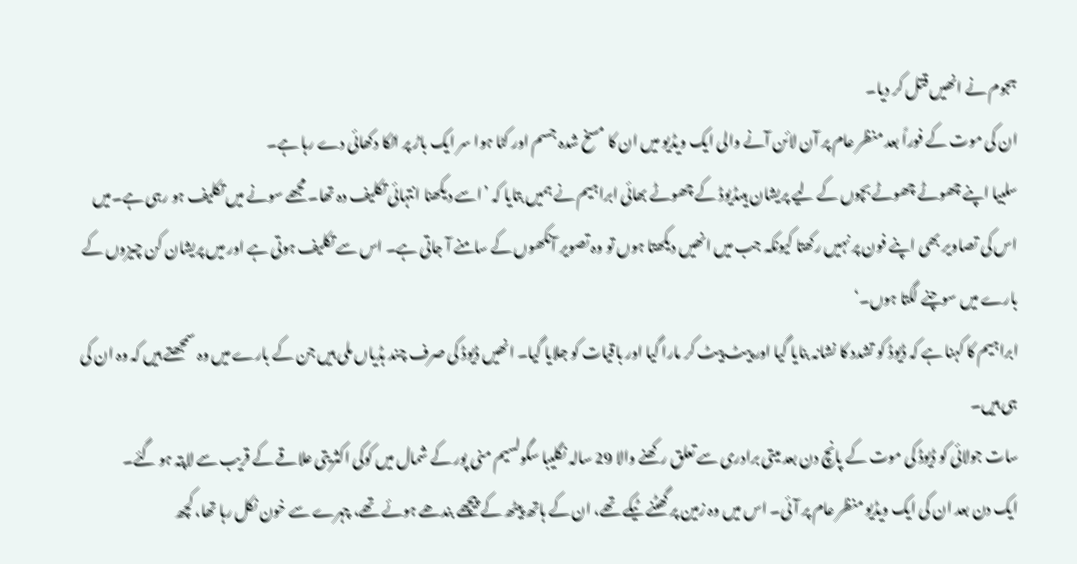ہجوم نے انھیں قتل کر دیا۔
ان کی موت کے فوراً بعد منظر عام پر آن لائن آنے والی ایک ویڈیو میں ان کا مسخ شدہ جسم اور کٹا ہوا سر ایک باڑ پر اٹکا دکھائی دے رہا ہے۔
سلبیا اپنے چھوٹے چھوٹے بچوں کے لیے پریشان ہیںڈیوڈ کے چھوٹے بھائی ابراہیم نے ہمیں بتایا کہ ’اسے دیکھنا انتہائی تکلیف دہ تھا۔ مجھے سونے میں تکلیف ہو رہی ہے۔میں اس کی تصاویر بھی اپنے فون پر نہیں رکھتا کیونکہ جب میں انھیں دیکھتا ہوں تو وہ تصویر آنکھوں کے سامنے آ جاتی ہے۔ اس سے تکلیف ہوتی ہے اور میں پریشان کن چیزوں کے بارے میں سوچنے لگتا ہوں۔‘
ابراہیم کا کہنا ہے کہ ڈیوڈ کو تشدد کا نشانہ بنایا گیا اور پیٹ پیٹ کر مارا گیا اور باقیات کو جلایا گیا۔ انھیں ڈیوڈ کی صرف چند ہڈیاں ملی ہیں جن کے بارے میں وہ سمجھتے ہیں کہ وہ ان کی ہی ہیں۔
سات جولائی کو ڈیوڈ کی موت کے پانچ دن بعد میتی برادری سے تعلق رکھنے والا 29 سالہ نگلیبا سگولسیم منی پور کے شمال میں کوکی اکثریتی علاقے کے قریب سے لاپتہ ہو گئے۔
ایک دن بعد ان کی ایک ویڈیو منظر عام پر آئی۔ اس میں وہ زمین پر گھٹنے ٹیکے تھے، ان کے ہاتھ پیٹھ کے پیچھے بندھے ہوئے تھے، چہرے سے خون نکل رہا تھا، کچھ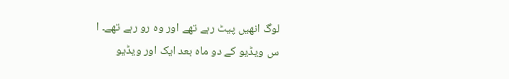لوگ انھیں پیٹ رہے تھے اور وہ رو رہے تھے۔ ا
س ویڈیو کے دو ماہ بعد ایک اور ویڈیو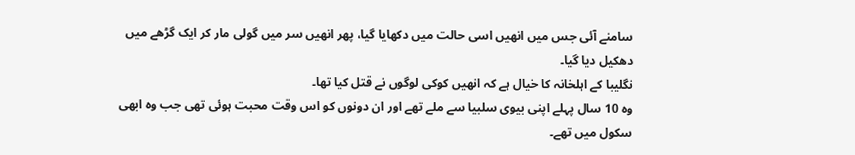سامنے آئی جس میں انھیں اسی حالت میں دکھایا گیا، پھر انھیں سر میں گولی مار کر ایک گڑھے میں دھکیل دیا گیا۔
نگلیبا کے اہلخانہ کا خیال ہے کہ انھیں کوکی لوگوں نے قتل کیا تھا۔
وہ 10 سال پہلے اپنی بیوی سلبیا سے ملے تھے اور ان دونوں کو اس وقت محبت ہوئی تھی جب وہ ابھی سکول میں تھے۔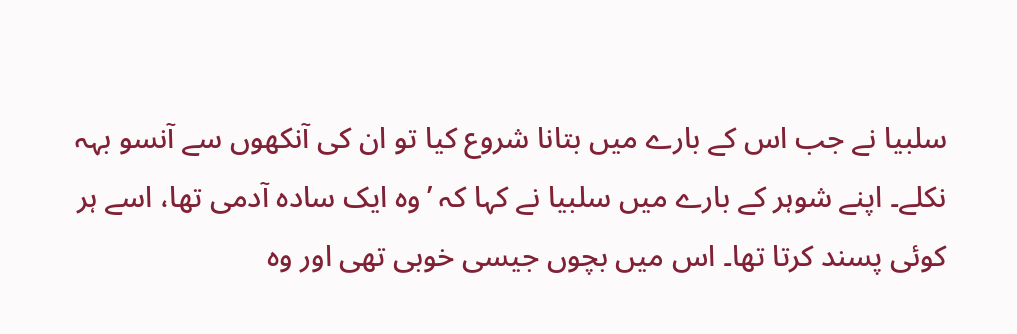سلبیا نے جب اس کے بارے میں بتانا شروع کیا تو ان کی آنکھوں سے آنسو بہہ نکلے۔ اپنے شوہر کے بارے میں سلبیا نے کہا کہ ’وہ ایک سادہ آدمی تھا، اسے ہر کوئی پسند کرتا تھا۔ اس میں بچوں جیسی خوبی تھی اور وہ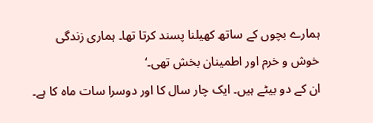ہمارے بچوں کے ساتھ کھیلنا پسند کرتا تھا۔ ہماری زندگی خوش و خرم اور اطمینان بخش تھی۔‘
ان کے دو بیٹے ہیں۔ ایک چار سال کا اور دوسرا سات ماہ کا ہے۔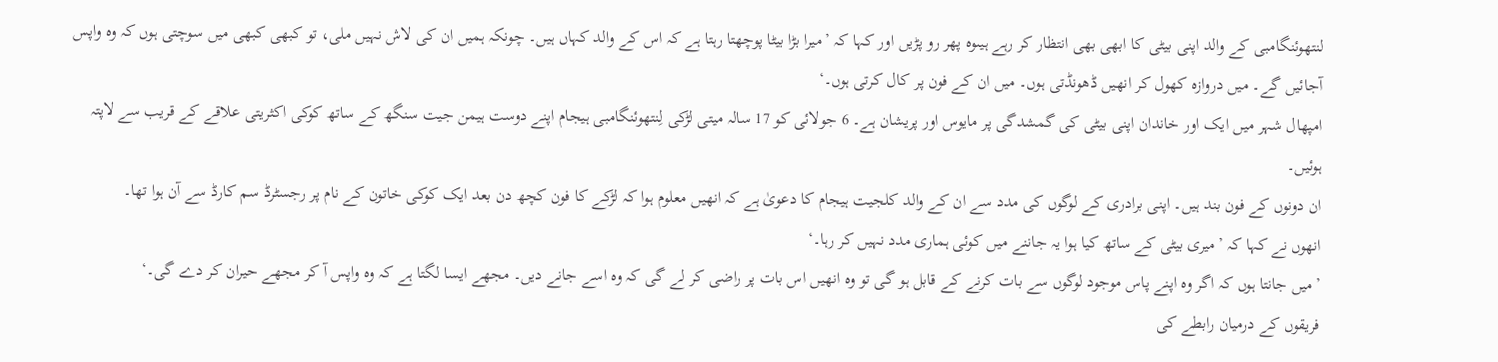لنتھوئنگامبی کے والد اپنی بیٹی کا ابھی بھی انتظار کر رہے ہیںوہ پھر رو پڑیں اور کہا کہ ’میرا بڑا بیٹا پوچھتا رہتا ہے کہ اس کے والد کہاں ہیں۔ چونکہ ہمیں ان کی لاش نہیں ملی، تو کبھی کبھی میں سوچتی ہوں کہ وہ واپس آجائیں گے۔ میں دروازہ کھول کر انھیں ڈھونڈتی ہوں۔ میں ان کے فون پر کال کرتی ہوں۔‘
امپھال شہر میں ایک اور خاندان اپنی بیٹی کی گمشدگی پر مایوس اور پریشان ہے۔ 6 جولائی کو 17 سالہ میتی لڑکی لِنتھوئنگامبی ہیجام اپنے دوست ہیمن جیت سنگھ کے ساتھ کوکی اکثریتی علاقے کے قریب سے لاپتہ ہوئیں۔
ان دونوں کے فون بند ہیں۔ اپنی برادری کے لوگوں کی مدد سے ان کے والد کلجیت ہیجام کا دعویٰ ہے کہ انھیں معلوم ہوا کہ لڑکے کا فون کچھ دن بعد ایک کوکی خاتون کے نام پر رجسٹرڈ سم کارڈ سے آن ہوا تھا۔
انھوں نے کہا کہ ’میری بیٹی کے ساتھ کیا ہوا یہ جاننے میں کوئی ہماری مدد نہیں کر رہا۔‘
’میں جانتا ہوں کہ اگر وہ اپنے پاس موجود لوگوں سے بات کرنے کے قابل ہو گی تو وہ انھیں اس بات پر راضی کر لے گی کہ وہ اسے جانے دیں۔ مجھے ایسا لگتا ہے کہ وہ واپس آ کر مجھے حیران کر دے گی۔‘
فریقوں کے درمیان رابطے کی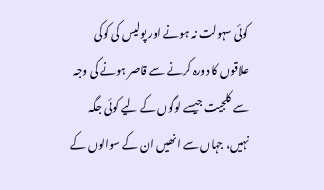کوئی سہولت نہ ہونے اور پولیس کی کوکی علاقوں کا دورہ کرنے سے قاصر ہونے کی وجہ سے کلجیت جیسے لوگوں کے لیے کوئی جگہ نہیں، جہاں سے انھیں ان کے سوالوں کے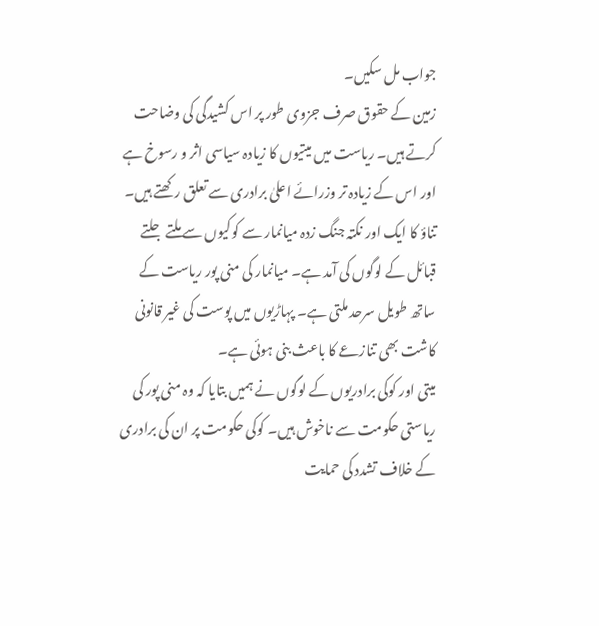جواب مل سکیں۔
زمین کے حقوق صرف جزوی طور پر اس کشیدگی کی وضاحت کرتے ہیں۔ ریاست میں میتیوں کا زیادہ سیاسی اثر و رسوخ ہے اور اس کے زیادہ تر وزرائے اعلیٰ برادری سے تعلق رکھتے ہیں۔
تناؤ کا ایک اور نکتہ جنگ زدہ میانمار سے کوکیوں سے ملتے جلتے قبائل کے لوگوں کی آمد ہے۔ میانمار کی منی پور ریاست کے ساتھ طویل سرحد ملتی ہے۔ پہاڑیوں میں پوست کی غیر قانونی کاشت بھی تنازعے کا باعث بنی ہوئی ہے۔
میتی اور کوکی برادریوں کے لوگوں نے ہمیں بتایا کہ وہ منی پور کی ریاستی حکومت سے ناخوش ہیں۔ کوکی حکومت پر ان کی برادری کے خلاف تشدد کی حمایت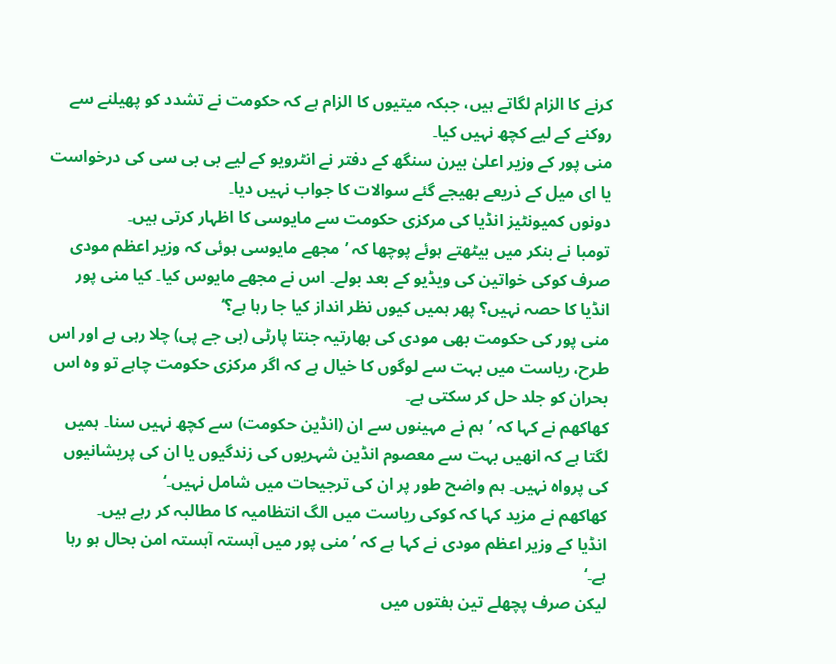کرنے کا الزام لگاتے ہیں، جبکہ میتیوں کا الزام ہے کہ حکومت نے تشدد کو پھیلنے سے روکنے کے لیے کچھ نہیں کیا۔
منی پور کے وزیر اعلیٰ بیرن سنگھ کے دفتر نے انٹرویو کے لیے بی بی سی کی درخواست یا ای میل کے ذریعے بھیجے گئے سوالات کا جواب نہیں دیا۔
دونوں کمیونٹیز انڈیا کی مرکزی حکومت سے مایوسی کا اظہار کرتی ہیں۔
تومبا نے بنکر میں بیٹھتے ہوئے پوچھا کہ ’مجھے مایوسی ہوئی کہ وزیر اعظم مودی صرف کوکی خواتین کی ویڈیو کے بعد بولے۔ اس نے مجھے مایوس کیا۔ کیا منی پور انڈیا کا حصہ نہیں؟ پھر ہمیں کیوں نظر انداز کیا جا رہا ہے؟‘
منی پور کی حکومت بھی مودی کی بھارتیہ جنتا پارٹی (بی جے پی) چلا رہی ہے اور اس طرح، ریاست میں بہت سے لوگوں کا خیال ہے کہ اگر مرکزی حکومت چاہے تو وہ اس بحران کو جلد حل کر سکتی ہے۔
کھاکھم نے کہا کہ ’ہم نے مہینوں سے ان (انڈین حکومت) سے کچھ نہیں سنا۔ ہمیں لگتا ہے کہ انھیں بہت سے معصوم انڈین شہریوں کی زندگیوں یا ان کی پریشانیوں کی پرواہ نہیں۔ ہم واضح طور پر ان کی ترجیحات میں شامل نہیں۔‘
کھاکھم نے مزید کہا کہ کوکی ریاست میں الگ انتظامیہ کا مطالبہ کر رہے ہیں۔
انڈیا کے وزیر اعظم مودی نے کہا ہے کہ ’منی پور میں آہستہ آہستہ امن بحال ہو رہا ہے۔‘
لیکن صرف پچھلے تین ہفتوں میں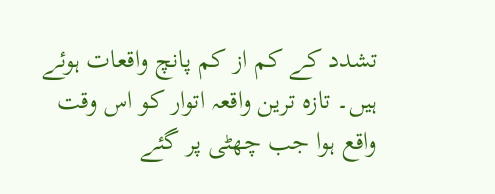تشدد کے کم از کم پانچ واقعات ہوئے ہیں۔ تازہ ترین واقعہ اتوار کو اس وقت واقع ہوا جب چھٹی پر گئے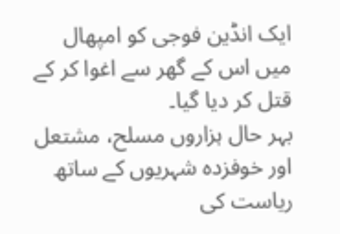ایک انڈین فوجی کو امپھال میں اس کے گھر سے اغوا کر کے قتل کر دیا گیا۔
بہر حال ہزاروں مسلح، مشتعل اور خوفزدہ شہریوں کے ساتھ ریاست کی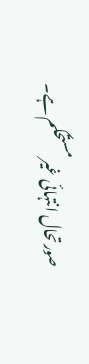صورتحال انتہائی غیر مستحکم ہے۔